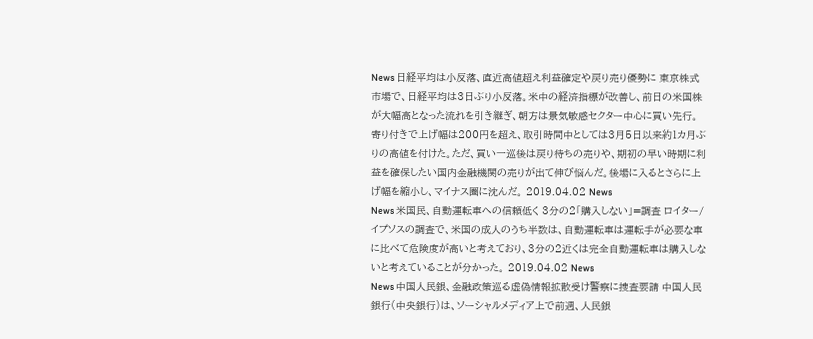News 日経平均は小反落、直近高値超え利益確定や戻り売り優勢に 東京株式市場で、日経平均は3日ぶり小反落。米中の経済指標が改善し、前日の米国株が大幅高となった流れを引き継ぎ、朝方は景気敏感セクター中心に買い先行。寄り付きで上げ幅は200円を超え、取引時間中としては3月5日以来約1カ月ぶりの高値を付けた。ただ、買い一巡後は戻り待ちの売りや、期初の早い時期に利益を確保したい国内金融機関の売りが出て伸び悩んだ。後場に入るとさらに上げ幅を縮小し、マイナス圏に沈んだ。 2019.04.02 News
News 米国民、自動運転車への信頼低く 3分の2「購入しない」=調査 ロイター/イプソスの調査で、米国の成人のうち半数は、自動運転車は運転手が必要な車に比べて危険度が高いと考えており、3分の2近くは完全自動運転車は購入しないと考えていることが分かった。 2019.04.02 News
News 中国人民銀、金融政策巡る虚偽情報拡散受け警察に捜査要請 中国人民銀行(中央銀行)は、ソーシャルメディア上で前週、人民銀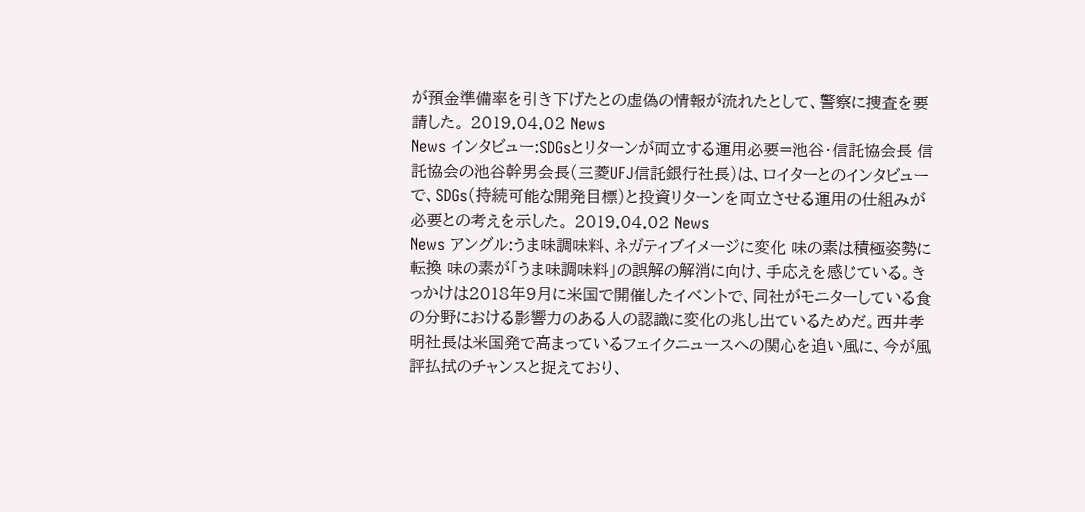が預金準備率を引き下げたとの虚偽の情報が流れたとして、警察に捜査を要請した。 2019.04.02 News
News インタビュー:SDGsとリターンが両立する運用必要=池谷・信託協会長 信託協会の池谷幹男会長(三菱UFJ信託銀行社長)は、ロイターとのインタビューで、SDGs(持続可能な開発目標)と投資リターンを両立させる運用の仕組みが必要との考えを示した。 2019.04.02 News
News アングル:うま味調味料、ネガティブイメージに変化 味の素は積極姿勢に転換 味の素が「うま味調味料」の誤解の解消に向け、手応えを感じている。きっかけは2018年9月に米国で開催したイベントで、同社がモニターしている食の分野における影響力のある人の認識に変化の兆し出ているためだ。西井孝明社長は米国発で高まっているフェイクニュースへの関心を追い風に、今が風評払拭のチャンスと捉えており、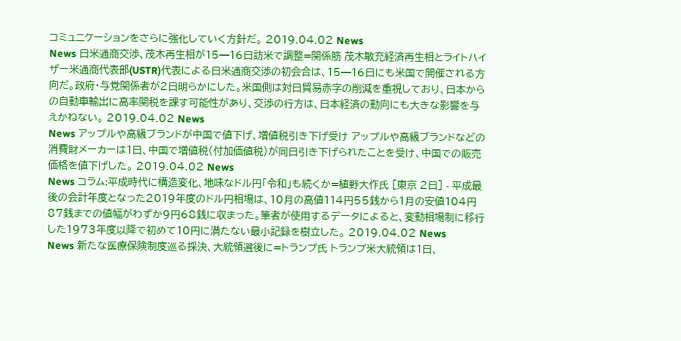コミュニケーションをさらに強化していく方針だ。 2019.04.02 News
News 日米通商交渉、茂木再生相が15━16日訪米で調整=関係筋 茂木敏充経済再生相とライトハイザー米通商代表部(USTR)代表による日米通商交渉の初会合は、15━16日にも米国で開催される方向だ。政府・与党関係者が2日明らかにした。米国側は対日貿易赤字の削減を重視しており、日本からの自動車輸出に高率関税を課す可能性があり、交渉の行方は、日本経済の動向にも大きな影響を与えかねない。 2019.04.02 News
News アップルや高級ブランドが中国で値下げ、増値税引き下げ受け アップルや高級ブランドなどの消費財メーカーは1日、中国で増値税(付加価値税)が同日引き下げられたことを受け、中国での販売価格を値下げした。 2019.04.02 News
News コラム:平成時代に構造変化、地味なドル円「令和」も続くか=植野大作氏 [東京 2日] - 平成最後の会計年度となった2019年度のドル円相場は、10月の高値114円55銭から1月の安値104円87銭までの値幅がわずか9円68銭に収まった。筆者が使用するデータによると、変動相場制に移行した1973年度以降で初めて10円に満たない最小記録を樹立した。 2019.04.02 News
News 新たな医療保険制度巡る採決、大統領選後に=トランプ氏 トランプ米大統領は1日、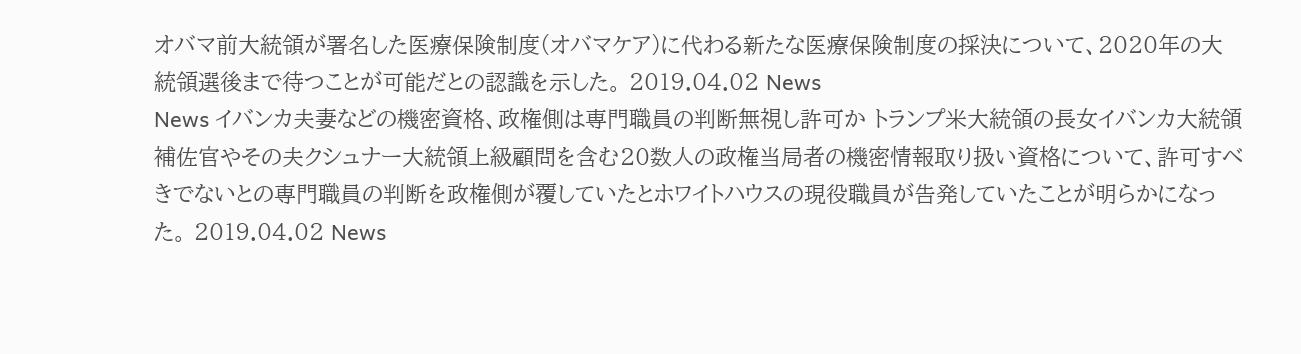オバマ前大統領が署名した医療保険制度(オバマケア)に代わる新たな医療保険制度の採決について、2020年の大統領選後まで待つことが可能だとの認識を示した。 2019.04.02 News
News イバンカ夫妻などの機密資格、政権側は専門職員の判断無視し許可か トランプ米大統領の長女イバンカ大統領補佐官やその夫クシュナー大統領上級顧問を含む20数人の政権当局者の機密情報取り扱い資格について、許可すべきでないとの専門職員の判断を政権側が覆していたとホワイトハウスの現役職員が告発していたことが明らかになった。 2019.04.02 News